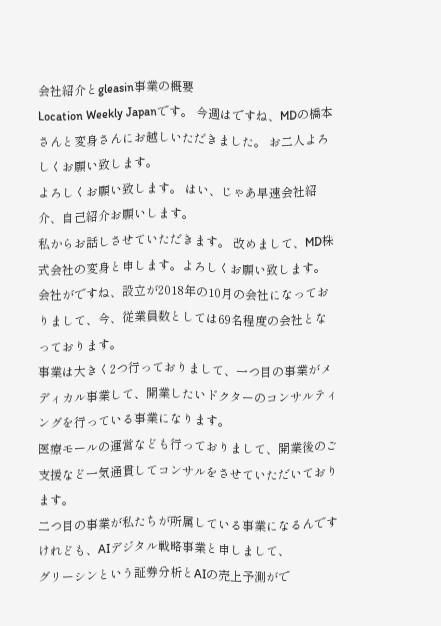会社紹介とgleasin事業の概要
Location Weekly Japanです。 今週はですね、MDの橋本さんと変身さんにお越しいただきました。 お二人よろしくお願い致します。
よろしくお願い致します。 はい、じゃあ早速会社紹介、自己紹介お願いします。
私からお話しさせていただきます。 改めまして、MD株式会社の変身と申します。よろしくお願い致します。
会社がですね、設立が2018年の10月の会社になっておりまして、今、従業員数としては69名程度の会社となっております。
事業は大きく2つ行っておりまして、一つ目の事業がメディカル事業して、開業したいドクターのコンサルティングを行っている事業になります。
医療モールの運営なども行っておりまして、開業後のご支援など一気通貫してコンサルをさせていただいております。
二つ目の事業が私たちが所属している事業になるんですけれども、AIデジタル戦略事業と申しまして、
グリーシンという証券分析とAIの売上予測がで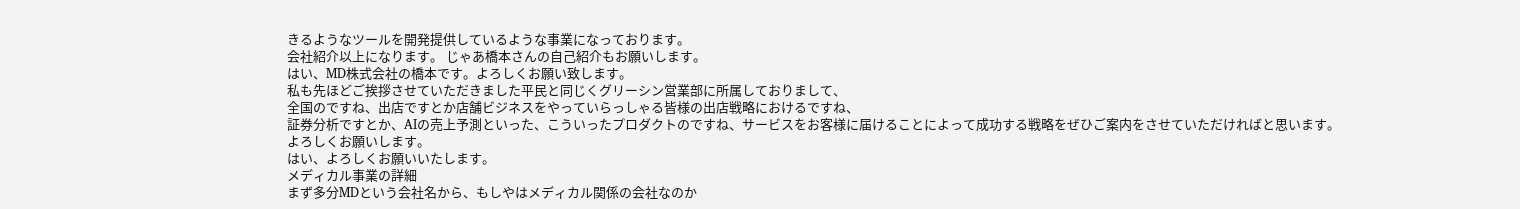きるようなツールを開発提供しているような事業になっております。
会社紹介以上になります。 じゃあ橋本さんの自己紹介もお願いします。
はい、MD株式会社の橋本です。よろしくお願い致します。
私も先ほどご挨拶させていただきました平民と同じくグリーシン営業部に所属しておりまして、
全国のですね、出店ですとか店舗ビジネスをやっていらっしゃる皆様の出店戦略におけるですね、
証券分析ですとか、AIの売上予測といった、こういったプロダクトのですね、サービスをお客様に届けることによって成功する戦略をぜひご案内をさせていただければと思います。
よろしくお願いします。
はい、よろしくお願いいたします。
メディカル事業の詳細
まず多分MDという会社名から、もしやはメディカル関係の会社なのか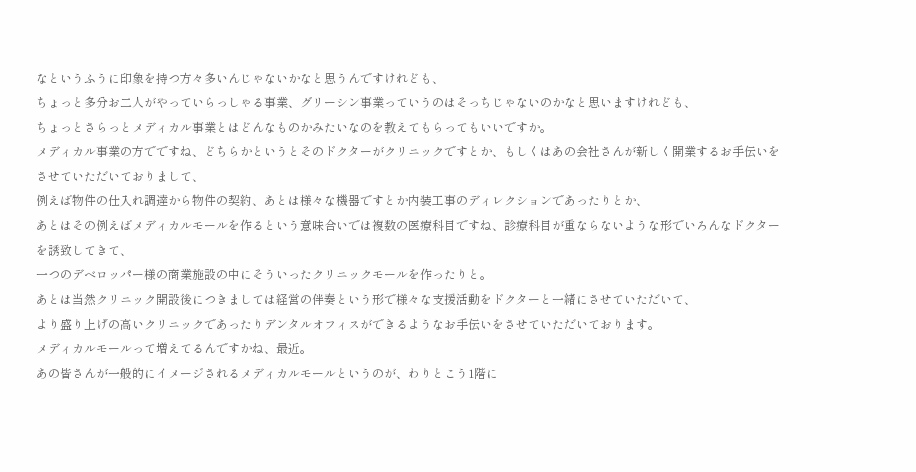なというふうに印象を持つ方々多いんじゃないかなと思うんですけれども、
ちょっと多分お二人がやっていらっしゃる事業、グリーシン事業っていうのはそっちじゃないのかなと思いますけれども、
ちょっとさらっとメディカル事業とはどんなものかみたいなのを教えてもらってもいいですか。
メディカル事業の方でですね、どちらかというとそのドクターがクリニックですとか、もしくはあの会社さんが新しく開業するお手伝いをさせていただいておりまして、
例えば物件の仕入れ調達から物件の契約、あとは様々な機器ですとか内装工事のディレクションであったりとか、
あとはその例えばメディカルモールを作るという意味合いでは複数の医療科目ですね、診療科目が重ならないような形でいろんなドクターを誘致してきて、
一つのデベロッパー様の商業施設の中にそういったクリニックモールを作ったりと。
あとは当然クリニック開設後につきましては経営の伴奏という形で様々な支援活動をドクターと一緒にさせていただいて、
より盛り上げの高いクリニックであったりデンタルオフィスができるようなお手伝いをさせていただいております。
メディカルモールって増えてるんですかね、最近。
あの皆さんが一般的にイメージされるメディカルモールというのが、わりとこう1階に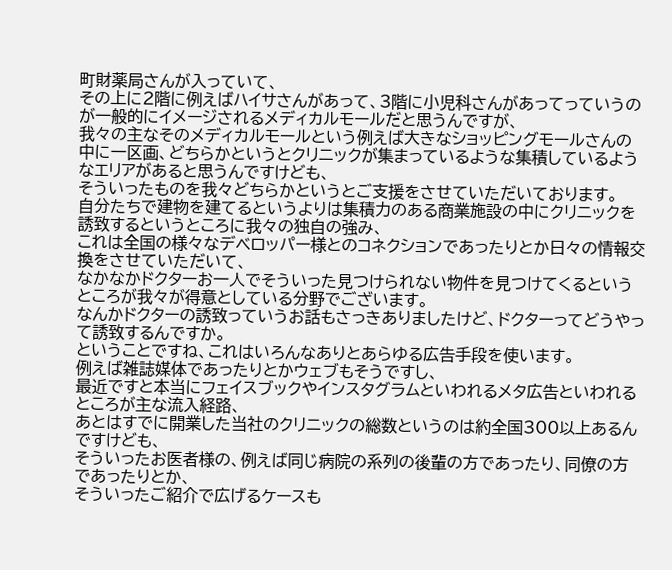町財薬局さんが入っていて、
その上に2階に例えばハイサさんがあって、3階に小児科さんがあってっていうのが一般的にイメージされるメディカルモールだと思うんですが、
我々の主なそのメディカルモールという例えば大きなショッピングモールさんの中に一区画、どちらかというとクリニックが集まっているような集積しているようなエリアがあると思うんですけども、
そういったものを我々どちらかというとご支援をさせていただいております。
自分たちで建物を建てるというよりは集積力のある商業施設の中にクリニックを誘致するというところに我々の独自の強み、
これは全国の様々なデベロッパー様とのコネクションであったりとか日々の情報交換をさせていただいて、
なかなかドクターお一人でそういった見つけられない物件を見つけてくるというところが我々が得意としている分野でございます。
なんかドクターの誘致っていうお話もさっきありましたけど、ドクターってどうやって誘致するんですか。
ということですね、これはいろんなありとあらゆる広告手段を使います。
例えば雑誌媒体であったりとかウェブもそうですし、
最近ですと本当にフェイスブックやインスタグラムといわれるメタ広告といわれるところが主な流入経路、
あとはすでに開業した当社のクリニックの総数というのは約全国300以上あるんですけども、
そういったお医者様の、例えば同じ病院の系列の後輩の方であったり、同僚の方であったりとか、
そういったご紹介で広げるケースも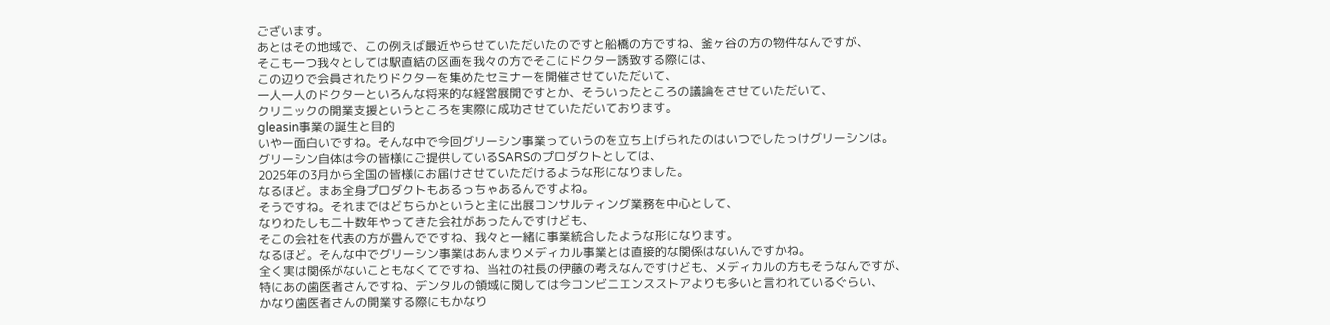ございます。
あとはその地域で、この例えば最近やらせていただいたのですと船橋の方ですね、釜ヶ谷の方の物件なんですが、
そこも一つ我々としては駅直結の区画を我々の方でそこにドクター誘致する際には、
この辺りで会員されたりドクターを集めたセミナーを開催させていただいて、
一人一人のドクターといろんな将来的な経営展開ですとか、そういったところの議論をさせていただいて、
クリニックの開業支援というところを実際に成功させていただいております。
gleasin事業の誕生と目的
いやー面白いですね。そんな中で今回グリーシン事業っていうのを立ち上げられたのはいつでしたっけグリーシンは。
グリーシン自体は今の皆様にご提供しているSARSのプロダクトとしては、
2025年の3月から全国の皆様にお届けさせていただけるような形になりました。
なるほど。まあ全身プロダクトもあるっちゃあるんですよね。
そうですね。それまではどちらかというと主に出展コンサルティング業務を中心として、
なりわたしも二十数年やってきた会社があったんですけども、
そこの会社を代表の方が畳んでですね、我々と一緒に事業統合したような形になります。
なるほど。そんな中でグリーシン事業はあんまりメディカル事業とは直接的な関係はないんですかね。
全く実は関係がないこともなくてですね、当社の社長の伊藤の考えなんですけども、メディカルの方もそうなんですが、
特にあの歯医者さんですね、デンタルの領域に関しては今コンビニエンスストアよりも多いと言われているぐらい、
かなり歯医者さんの開業する際にもかなり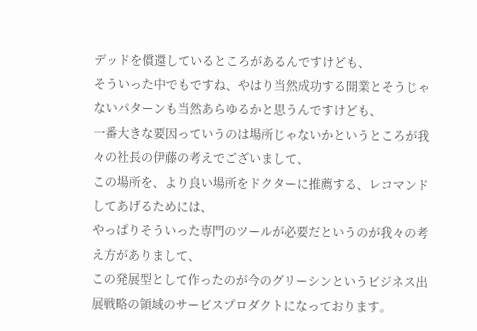デッドを償還しているところがあるんですけども、
そういった中でもですね、やはり当然成功する開業とそうじゃないパターンも当然あらゆるかと思うんですけども、
一番大きな要因っていうのは場所じゃないかというところが我々の社長の伊藤の考えでございまして、
この場所を、より良い場所をドクターに推薦する、レコマンドしてあげるためには、
やっぱりそういった専門のツールが必要だというのが我々の考え方がありまして、
この発展型として作ったのが今のグリーシンというビジネス出展戦略の領域のサービスプロダクトになっております。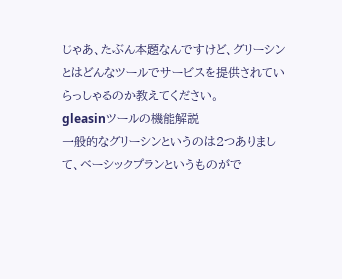じゃあ、たぶん本題なんですけど、グリーシンとはどんなツールでサービスを提供されていらっしゃるのか教えてください。
gleasinツールの機能解説
一般的なグリーシンというのは2つありまして、ベーシックプランというものがで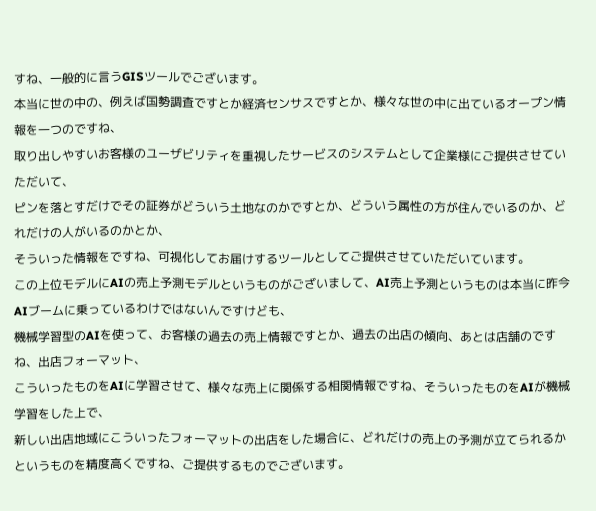すね、一般的に言うGISツールでございます。
本当に世の中の、例えば国勢調査ですとか経済センサスですとか、様々な世の中に出ているオープン情報を一つのですね、
取り出しやすいお客様のユーザビリティを重視したサービスのシステムとして企業様にご提供させていただいて、
ピンを落とすだけでその証券がどういう土地なのかですとか、どういう属性の方が住んでいるのか、どれだけの人がいるのかとか、
そういった情報をですね、可視化してお届けするツールとしてご提供させていただいています。
この上位モデルにAIの売上予測モデルというものがございまして、AI売上予測というものは本当に昨今AIブームに乗っているわけではないんですけども、
機械学習型のAIを使って、お客様の過去の売上情報ですとか、過去の出店の傾向、あとは店舗のですね、出店フォーマット、
こういったものをAIに学習させて、様々な売上に関係する相関情報ですね、そういったものをAIが機械学習をした上で、
新しい出店地域にこういったフォーマットの出店をした場合に、どれだけの売上の予測が立てられるかというものを精度高くですね、ご提供するものでございます。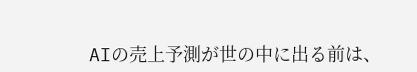AIの売上予測が世の中に出る前は、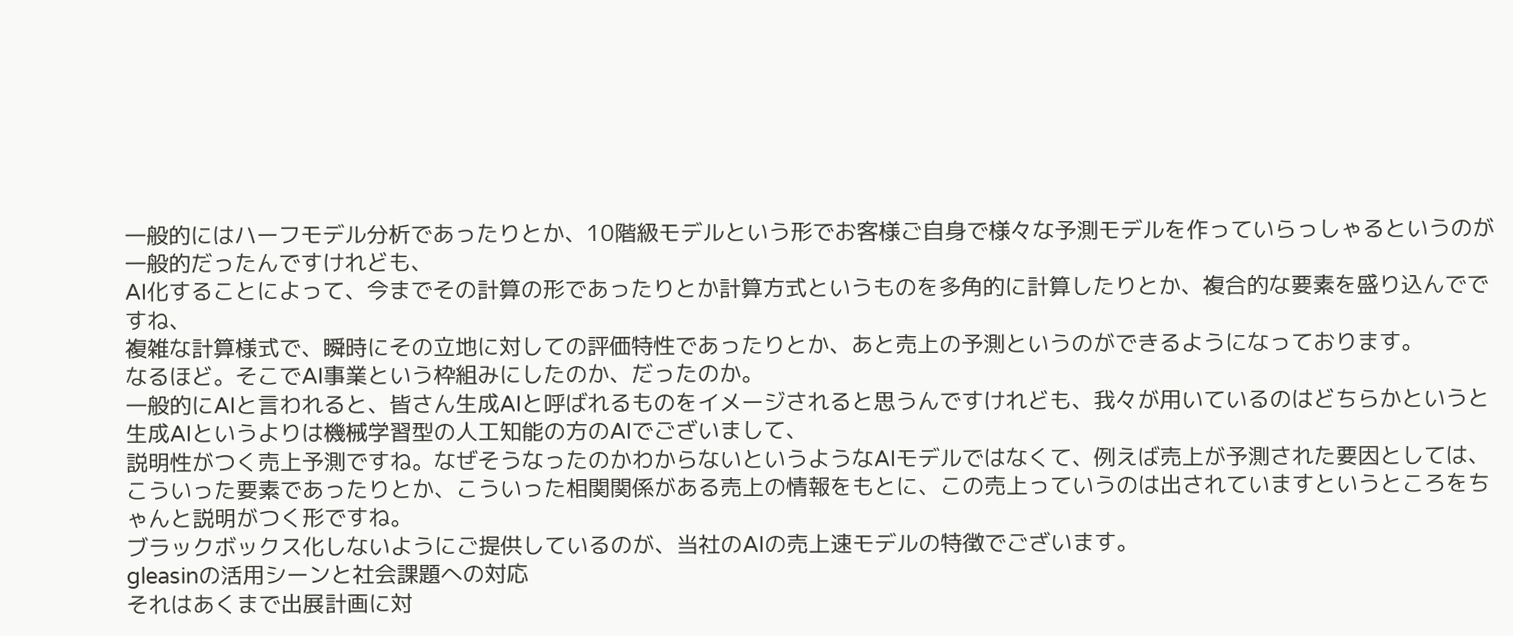一般的にはハーフモデル分析であったりとか、10階級モデルという形でお客様ご自身で様々な予測モデルを作っていらっしゃるというのが一般的だったんですけれども、
AI化することによって、今までその計算の形であったりとか計算方式というものを多角的に計算したりとか、複合的な要素を盛り込んでですね、
複雑な計算様式で、瞬時にその立地に対しての評価特性であったりとか、あと売上の予測というのができるようになっております。
なるほど。そこでAI事業という枠組みにしたのか、だったのか。
一般的にAIと言われると、皆さん生成AIと呼ばれるものをイメージされると思うんですけれども、我々が用いているのはどちらかというと生成AIというよりは機械学習型の人工知能の方のAIでございまして、
説明性がつく売上予測ですね。なぜそうなったのかわからないというようなAIモデルではなくて、例えば売上が予測された要因としては、
こういった要素であったりとか、こういった相関関係がある売上の情報をもとに、この売上っていうのは出されていますというところをちゃんと説明がつく形ですね。
ブラックボックス化しないようにご提供しているのが、当社のAIの売上速モデルの特徴でございます。
gleasinの活用シーンと社会課題への対応
それはあくまで出展計画に対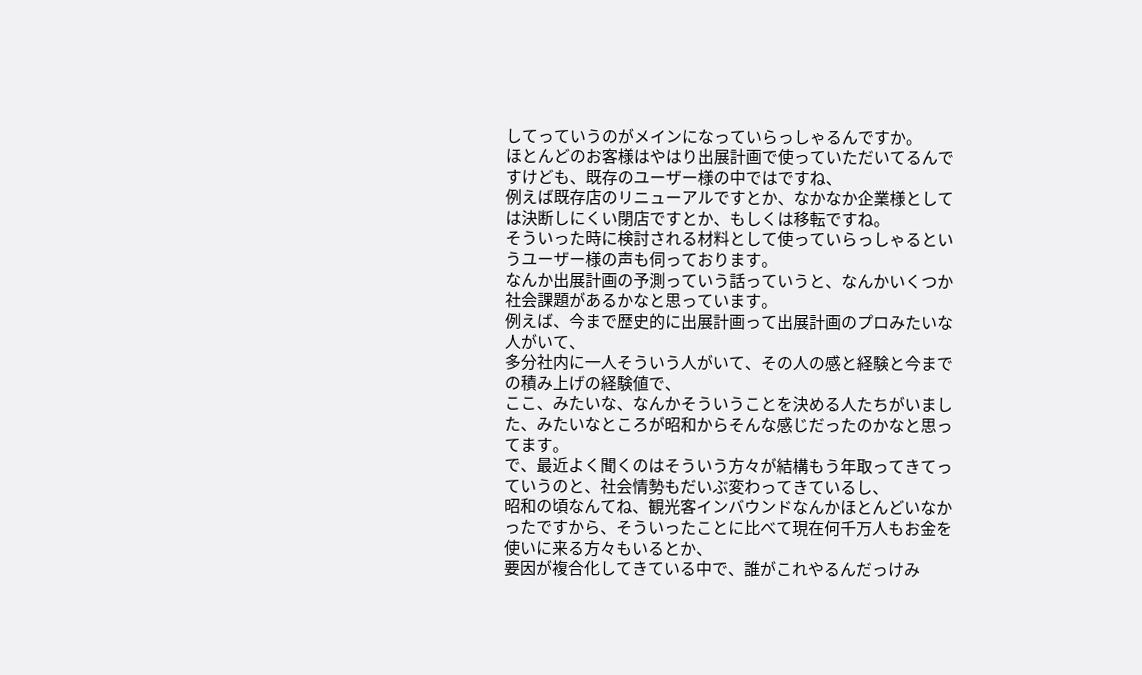してっていうのがメインになっていらっしゃるんですか。
ほとんどのお客様はやはり出展計画で使っていただいてるんですけども、既存のユーザー様の中ではですね、
例えば既存店のリニューアルですとか、なかなか企業様としては決断しにくい閉店ですとか、もしくは移転ですね。
そういった時に検討される材料として使っていらっしゃるというユーザー様の声も伺っております。
なんか出展計画の予測っていう話っていうと、なんかいくつか社会課題があるかなと思っています。
例えば、今まで歴史的に出展計画って出展計画のプロみたいな人がいて、
多分社内に一人そういう人がいて、その人の感と経験と今までの積み上げの経験値で、
ここ、みたいな、なんかそういうことを決める人たちがいました、みたいなところが昭和からそんな感じだったのかなと思ってます。
で、最近よく聞くのはそういう方々が結構もう年取ってきてっていうのと、社会情勢もだいぶ変わってきているし、
昭和の頃なんてね、観光客インバウンドなんかほとんどいなかったですから、そういったことに比べて現在何千万人もお金を使いに来る方々もいるとか、
要因が複合化してきている中で、誰がこれやるんだっけみ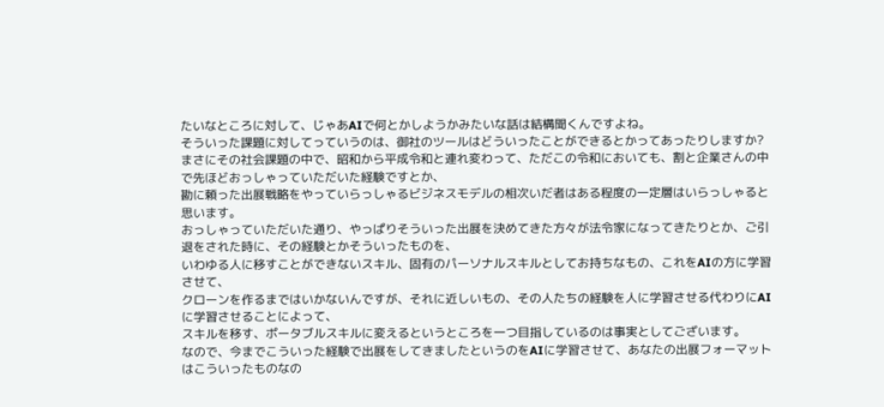たいなところに対して、じゃあAIで何とかしようかみたいな話は結構聞くんですよね。
そういった課題に対してっていうのは、御社のツールはどういったことができるとかってあったりしますか?
まさにその社会課題の中で、昭和から平成令和と連れ変わって、ただこの令和においても、割と企業さんの中で先ほどおっしゃっていただいた経験ですとか、
勘に頼った出展戦略をやっていらっしゃるビジネスモデルの相次いだ者はある程度の一定層はいらっしゃると思います。
おっしゃっていただいた通り、やっぱりそういった出展を決めてきた方々が法令家になってきたりとか、ご引退をされた時に、その経験とかそういったものを、
いわゆる人に移すことができないスキル、固有のパーソナルスキルとしてお持ちなもの、これをAIの方に学習させて、
クローンを作るまではいかないんですが、それに近しいもの、その人たちの経験を人に学習させる代わりにAIに学習させることによって、
スキルを移す、ポータブルスキルに変えるというところを一つ目指しているのは事実としてございます。
なので、今までこういった経験で出展をしてきましたというのをAIに学習させて、あなたの出展フォーマットはこういったものなの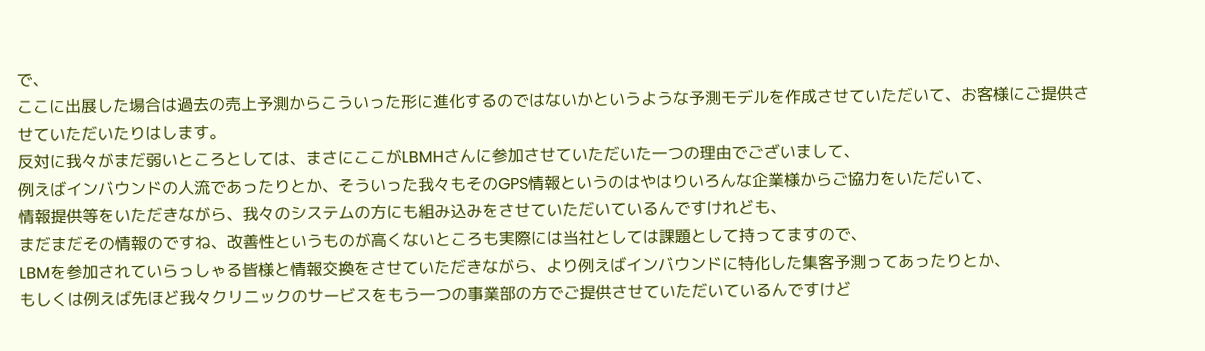で、
ここに出展した場合は過去の売上予測からこういった形に進化するのではないかというような予測モデルを作成させていただいて、お客様にご提供させていただいたりはします。
反対に我々がまだ弱いところとしては、まさにここがLBMHさんに参加させていただいた一つの理由でございまして、
例えばインバウンドの人流であったりとか、そういった我々もそのGPS情報というのはやはりいろんな企業様からご協力をいただいて、
情報提供等をいただきながら、我々のシステムの方にも組み込みをさせていただいているんですけれども、
まだまだその情報のですね、改善性というものが高くないところも実際には当社としては課題として持ってますので、
LBMを参加されていらっしゃる皆様と情報交換をさせていただきながら、より例えばインバウンドに特化した集客予測ってあったりとか、
もしくは例えば先ほど我々クリニックのサービスをもう一つの事業部の方でご提供させていただいているんですけど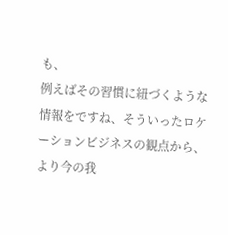も、
例えばその習慣に紐づくような情報をですね、そういったロケーションビジネスの観点から、
より今の我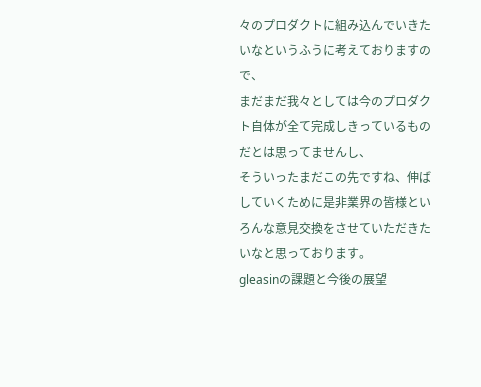々のプロダクトに組み込んでいきたいなというふうに考えておりますので、
まだまだ我々としては今のプロダクト自体が全て完成しきっているものだとは思ってませんし、
そういったまだこの先ですね、伸ばしていくために是非業界の皆様といろんな意見交換をさせていただきたいなと思っております。
gleasinの課題と今後の展望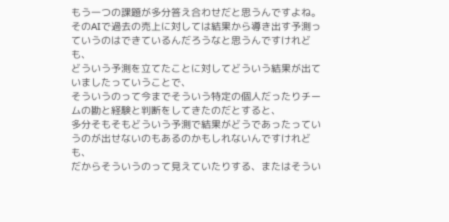もう一つの課題が多分答え合わせだと思うんですよね。
そのAIで過去の売上に対しては結果から導き出す予測っていうのはできているんだろうなと思うんですけれども、
どういう予測を立てたことに対してどういう結果が出ていましたっていうことで、
そういうのって今までそういう特定の個人だったりチームの勘と経験と判断をしてきたのだとすると、
多分そもそもどういう予測で結果がどうであったっていうのが出せないのもあるのかもしれないんですけれども、
だからそういうのって見えていたりする、またはそうい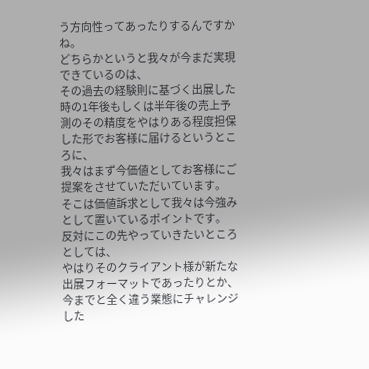う方向性ってあったりするんですかね。
どちらかというと我々が今まだ実現できているのは、
その過去の経験則に基づく出展した時の1年後もしくは半年後の売上予測のその精度をやはりある程度担保した形でお客様に届けるというところに、
我々はまず今価値としてお客様にご提案をさせていただいています。
そこは価値訴求として我々は今強みとして置いているポイントです。
反対にこの先やっていきたいところとしては、
やはりそのクライアント様が新たな出展フォーマットであったりとか、
今までと全く違う業態にチャレンジした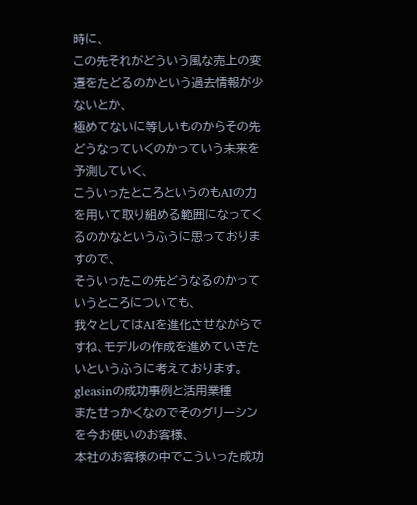時に、
この先それがどういう風な売上の変遷をたどるのかという過去情報が少ないとか、
極めてないに等しいものからその先どうなっていくのかっていう未来を予測していく、
こういったところというのもAIの力を用いて取り組める範囲になってくるのかなというふうに思っておりますので、
そういったこの先どうなるのかっていうところについても、
我々としてはAIを進化させながらですね、モデルの作成を進めていきたいというふうに考えております。
gleasinの成功事例と活用業種
またせっかくなのでそのグリーシンを今お使いのお客様、
本社のお客様の中でこういった成功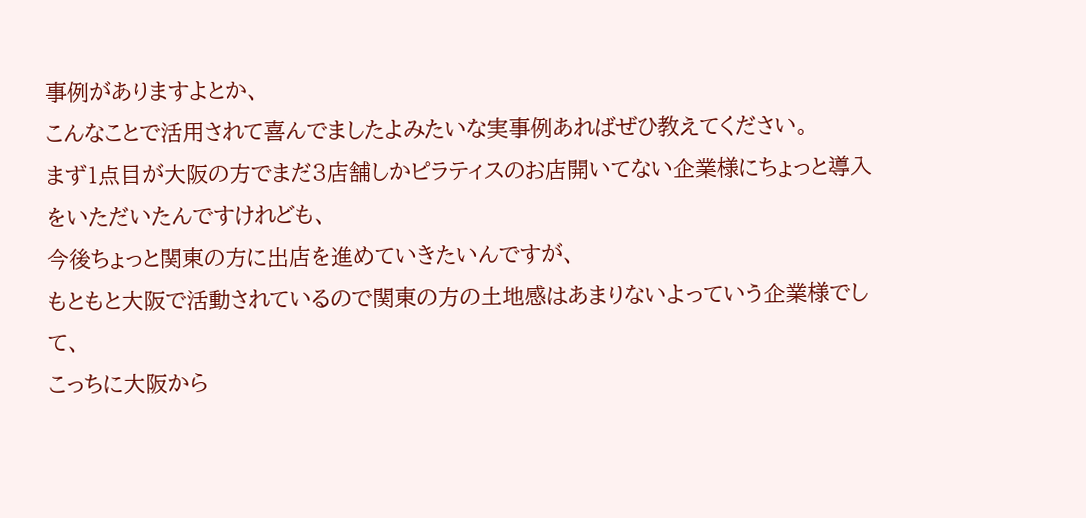事例がありますよとか、
こんなことで活用されて喜んでましたよみたいな実事例あればぜひ教えてください。
まず1点目が大阪の方でまだ3店舗しかピラティスのお店開いてない企業様にちょっと導入をいただいたんですけれども、
今後ちょっと関東の方に出店を進めていきたいんですが、
もともと大阪で活動されているので関東の方の土地感はあまりないよっていう企業様でして、
こっちに大阪から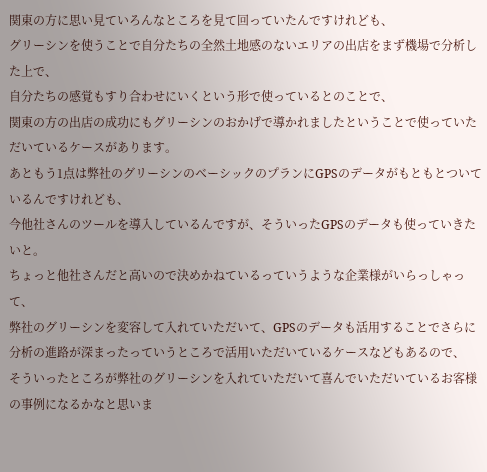関東の方に思い見ていろんなところを見て回っていたんですけれども、
グリーシンを使うことで自分たちの全然土地感のないエリアの出店をまず機場で分析した上で、
自分たちの感覚もすり合わせにいくという形で使っているとのことで、
関東の方の出店の成功にもグリーシンのおかげで導かれましたということで使っていただいているケースがあります。
あともう1点は弊社のグリーシンのベーシックのプランにGPSのデータがもともとついているんですけれども、
今他社さんのツールを導入しているんですが、そういったGPSのデータも使っていきたいと。
ちょっと他社さんだと高いので決めかねているっていうような企業様がいらっしゃって、
弊社のグリーシンを変容して入れていただいて、GPSのデータも活用することでさらに分析の進路が深まったっていうところで活用いただいているケースなどもあるので、
そういったところが弊社のグリーシンを入れていただいて喜んでいただいているお客様の事例になるかなと思いま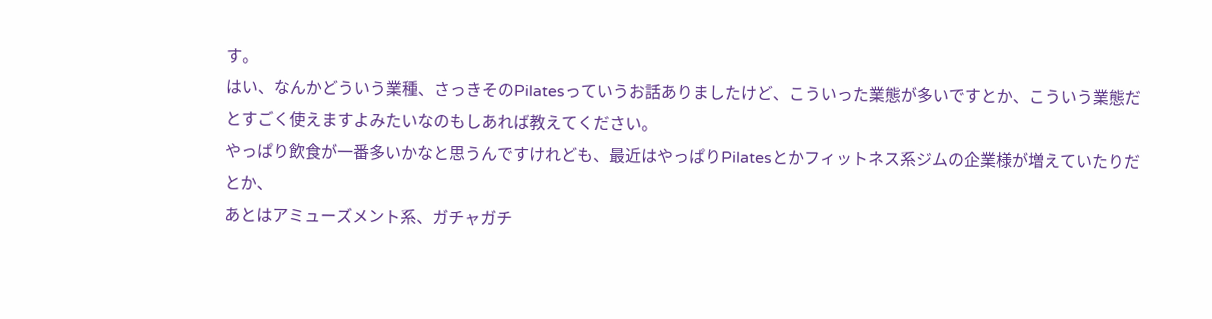す。
はい、なんかどういう業種、さっきそのPilatesっていうお話ありましたけど、こういった業態が多いですとか、こういう業態だとすごく使えますよみたいなのもしあれば教えてください。
やっぱり飲食が一番多いかなと思うんですけれども、最近はやっぱりPilatesとかフィットネス系ジムの企業様が増えていたりだとか、
あとはアミューズメント系、ガチャガチ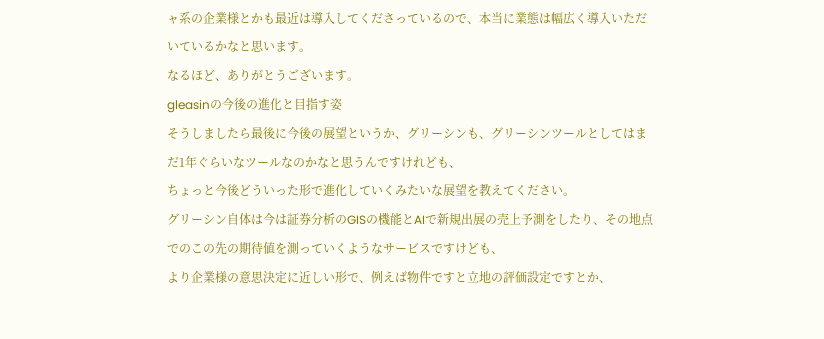ャ系の企業様とかも最近は導入してくださっているので、本当に業態は幅広く導入いただいているかなと思います。
なるほど、ありがとうございます。
gleasinの今後の進化と目指す姿
そうしましたら最後に今後の展望というか、グリーシンも、グリーシンツールとしてはまだ1年ぐらいなツールなのかなと思うんですけれども、
ちょっと今後どういった形で進化していくみたいな展望を教えてください。
グリーシン自体は今は証券分析のGISの機能とAIで新規出展の売上予測をしたり、その地点でのこの先の期待値を測っていくようなサービスですけども、
より企業様の意思決定に近しい形で、例えば物件ですと立地の評価設定ですとか、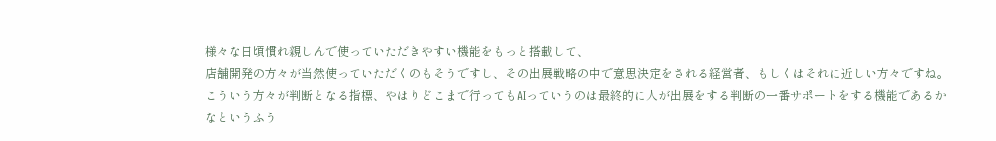様々な日頃慣れ親しんで使っていただきやすい機能をもっと搭載して、
店舗開発の方々が当然使っていただくのもそうですし、その出展戦略の中で意思決定をされる経営者、もしくはそれに近しい方々ですね。
こういう方々が判断となる指標、やはりどこまで行ってもAIっていうのは最終的に人が出展をする判断の一番サポートをする機能であるかなというふう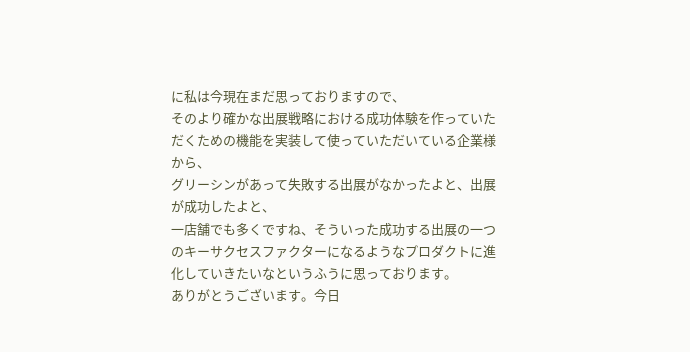に私は今現在まだ思っておりますので、
そのより確かな出展戦略における成功体験を作っていただくための機能を実装して使っていただいている企業様から、
グリーシンがあって失敗する出展がなかったよと、出展が成功したよと、
一店舗でも多くですね、そういった成功する出展の一つのキーサクセスファクターになるようなプロダクトに進化していきたいなというふうに思っております。
ありがとうございます。今日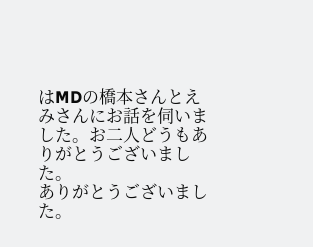はMDの橋本さんとえみさんにお話を伺いました。お二人どうもありがとうございました。
ありがとうございました。